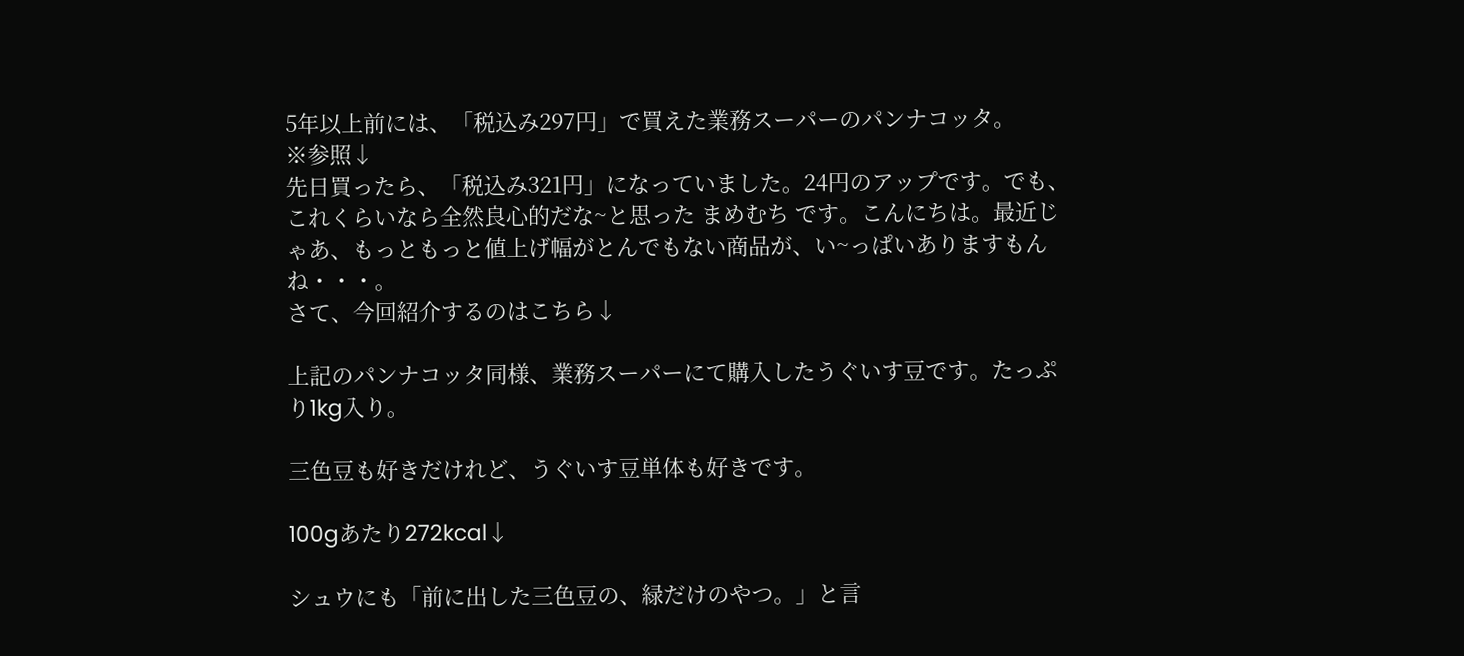5年以上前には、「税込み297円」で買えた業務スーパーのパンナコッタ。
※参照↓
先日買ったら、「税込み321円」になっていました。24円のアップです。でも、これくらいなら全然良心的だな~と思った まめむち です。こんにちは。最近じゃあ、もっともっと値上げ幅がとんでもない商品が、い~っぱいありますもんね・・・。
さて、今回紹介するのはこちら↓

上記のパンナコッタ同様、業務スーパーにて購入したうぐいす豆です。たっぷり1kg入り。

三色豆も好きだけれど、うぐいす豆単体も好きです。

100gあたり272kcal↓

シュウにも「前に出した三色豆の、緑だけのやつ。」と言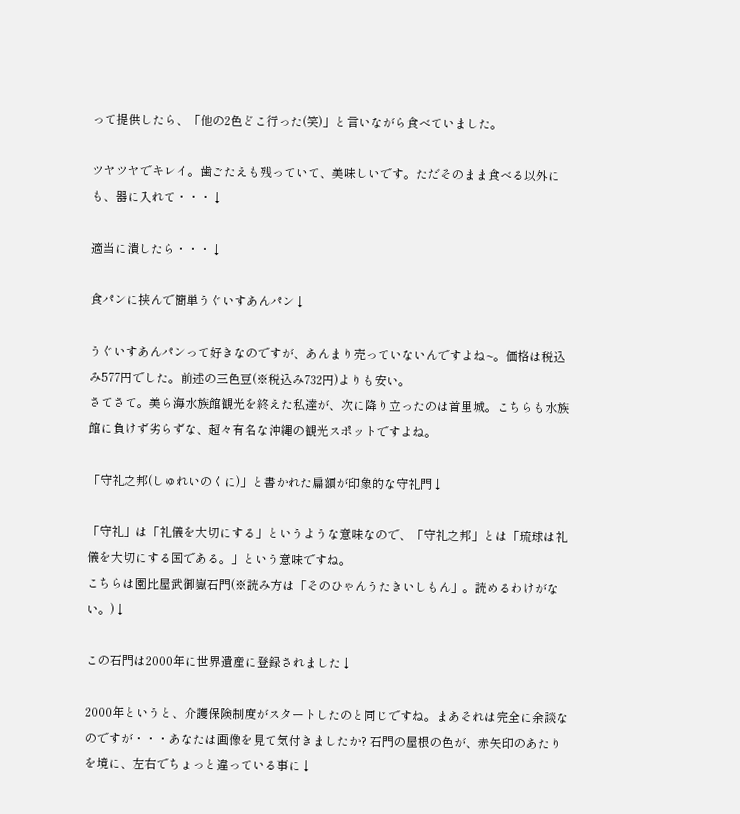って提供したら、「他の2色どこ行った(笑)」と言いながら食べていました。

ツヤツヤでキレイ。歯ごたえも残っていて、美味しいです。ただそのまま食べる以外にも、器に入れて・・・↓

適当に潰したら・・・↓

食パンに挟んで簡単うぐいすあんパン↓

うぐいすあんパンって好きなのですが、あんまり売っていないんですよね~。価格は税込み577円でした。前述の三色豆(※税込み732円)よりも安い。
さてさて。美ら海水族館観光を終えた私達が、次に降り立ったのは首里城。こちらも水族館に負けず劣らずな、超々有名な沖縄の観光スポットですよね。

「守礼之邦(しゅれいのくに)」と書かれた扁額が印象的な守礼門↓

「守礼」は「礼儀を大切にする」というような意味なので、「守礼之邦」とは「琉球は礼儀を大切にする国である。」という意味ですね。
こちらは園比屋武御嶽石門(※読み方は「そのひゃんうたきいしもん」。読めるわけがない。)↓

この石門は2000年に世界遺産に登録されました↓

2000年というと、介護保険制度がスタートしたのと同じですね。まあそれは完全に余談なのですが・・・あなたは画像を見て気付きましたか? 石門の屋根の色が、赤矢印のあたりを境に、左右でちょっと違っている事に↓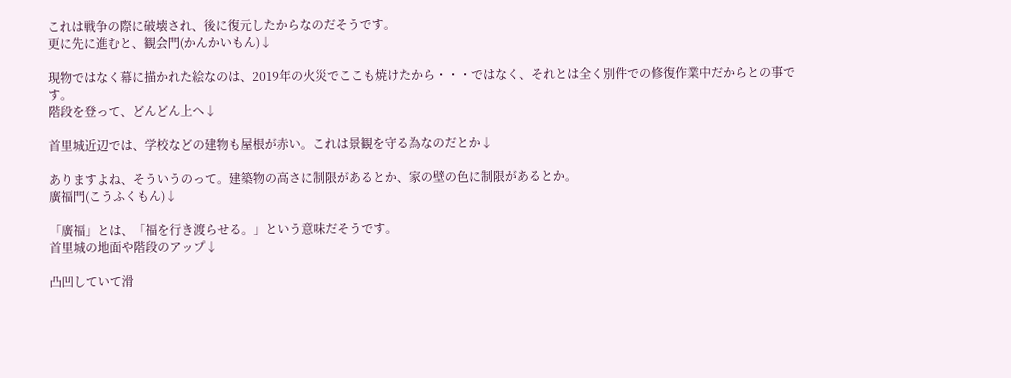これは戦争の際に破壊され、後に復元したからなのだそうです。
更に先に進むと、観会門(かんかいもん)↓

現物ではなく幕に描かれた絵なのは、2019年の火災でここも焼けたから・・・ではなく、それとは全く別件での修復作業中だからとの事です。
階段を登って、どんどん上へ↓

首里城近辺では、学校などの建物も屋根が赤い。これは景観を守る為なのだとか↓

ありますよね、そういうのって。建築物の高さに制限があるとか、家の壁の色に制限があるとか。
廣福門(こうふくもん)↓

「廣福」とは、「福を行き渡らせる。」という意味だそうです。
首里城の地面や階段のアップ↓

凸凹していて滑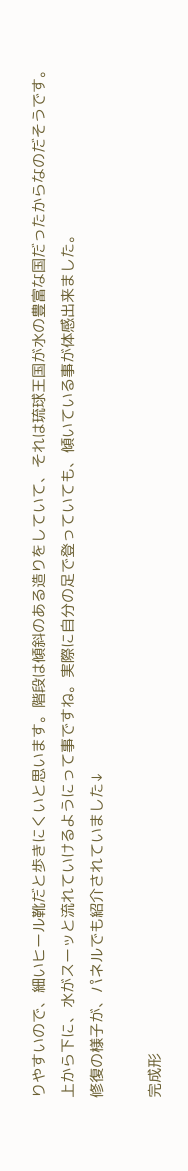りやすいので、細いヒール靴だと歩きにくいと思います。階段は傾斜のある造りをしていて、それは琉球王国が水の豊富な国だったからなのだそうです。上から下に、水がスーッと流れていけるようにって事ですね。実際に自分の足で登っていても、傾いている事が体感出来ました。
修復の様子が、パネルでも紹介されていました↓

完成形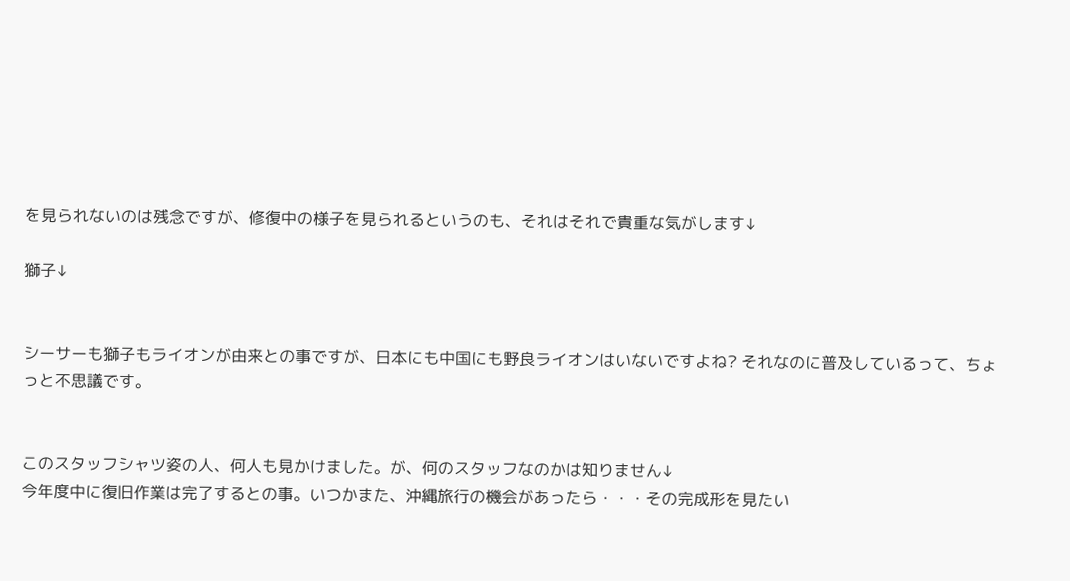を見られないのは残念ですが、修復中の様子を見られるというのも、それはそれで貴重な気がします↓

獅子↓


シーサーも獅子もライオンが由来との事ですが、日本にも中国にも野良ライオンはいないですよね? それなのに普及しているって、ちょっと不思議です。


このスタッフシャツ姿の人、何人も見かけました。が、何のスタッフなのかは知りません↓
今年度中に復旧作業は完了するとの事。いつかまた、沖縄旅行の機会があったら・・・その完成形を見たい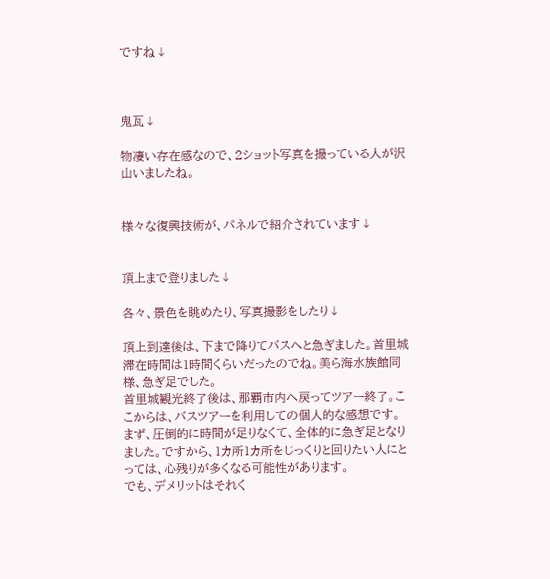ですね↓



鬼瓦↓

物凄い存在感なので、2ショット写真を撮っている人が沢山いましたね。


様々な復興技術が、パネルで紹介されています↓


頂上まで登りました↓

各々、景色を眺めたり、写真撮影をしたり↓

頂上到達後は、下まで降りてバスへと急ぎました。首里城滞在時間は1時間くらいだったのでね。美ら海水族館同様、急ぎ足でした。
首里城観光終了後は、那覇市内へ戻ってツアー終了。ここからは、バスツアーを利用しての個人的な感想です。
まず、圧倒的に時間が足りなくて、全体的に急ぎ足となりました。ですから、1カ所1カ所をじっくりと回りたい人にとっては、心残りが多くなる可能性があります。
でも、デメリットはそれく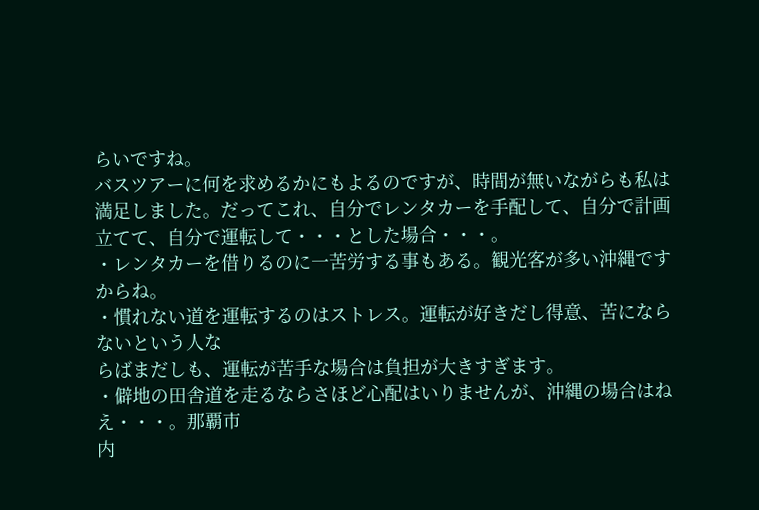らいですね。
バスツアーに何を求めるかにもよるのですが、時間が無いながらも私は満足しました。だってこれ、自分でレンタカーを手配して、自分で計画立てて、自分で運転して・・・とした場合・・・。
・レンタカーを借りるのに一苦労する事もある。観光客が多い沖縄ですからね。
・慣れない道を運転するのはストレス。運転が好きだし得意、苦にならないという人な
らばまだしも、運転が苦手な場合は負担が大きすぎます。
・僻地の田舎道を走るならさほど心配はいりませんが、沖縄の場合はねえ・・・。那覇市
内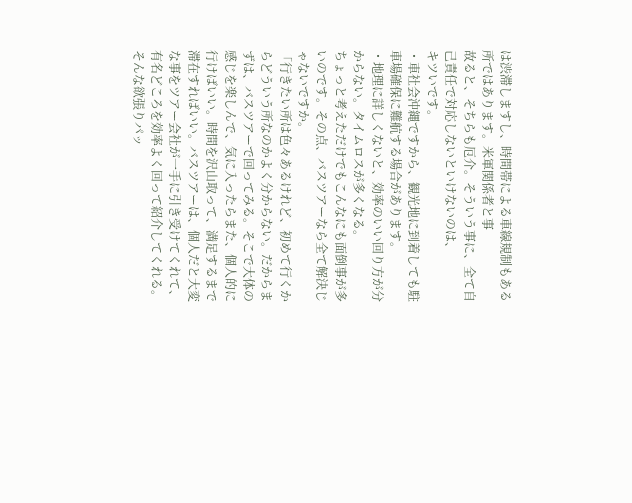は渋滞しますし、時間帯による車線規制もある所ではあります。米軍関係者と事
故ると、そちらも厄介。そういう事に、全て自己責任で対応しないといけないのは、
キツいです。
・車社会沖縄ですから、観光地に到着しても駐車場確保に難航する場合があります。
・地理に詳しくないと、効率のいい回り方が分からない。タイムロスが多くなる。
ちょっと考えただけでもこんなにも面倒事が多いのです。その点、バスツアーなら全て解決じゃないですか。
「行きたい所は色々あるけれど、初めて行くからどういう所なのかよく分からない。だからまずは、バスツアーで回ってみる。そこで大体の感じを楽しんで、気に入ったらまた、個人的に行けばいい。時間を沢山取って、満足するまで滞在すればいい。バスツアーは、個人だと大変な事をツアー会社が一手に引き受けてくれて、有名どころを効率よく回って紹介してくれる。そんな欲張りパッ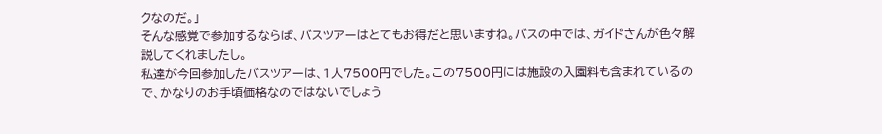クなのだ。」
そんな感覚で参加するならば、バスツアーはとてもお得だと思いますね。バスの中では、ガイドさんが色々解説してくれましたし。
私達が今回参加したバスツアーは、1人7500円でした。この7500円には施設の入園料も含まれているので、かなりのお手頃価格なのではないでしょう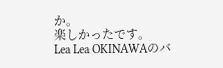か。
楽しかったです。
Lea Lea OKINAWAのバ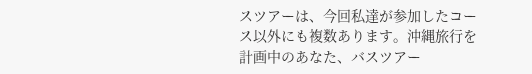スツアーは、今回私達が参加したコース以外にも複数あります。沖縄旅行を計画中のあなた、バスツアー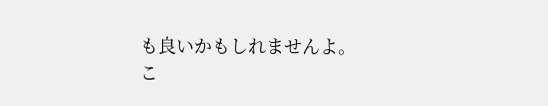も良いかもしれませんよ。
こ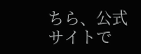ちら、公式サイトで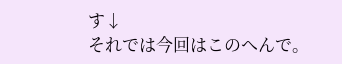す↓
それでは今回はこのへんで。